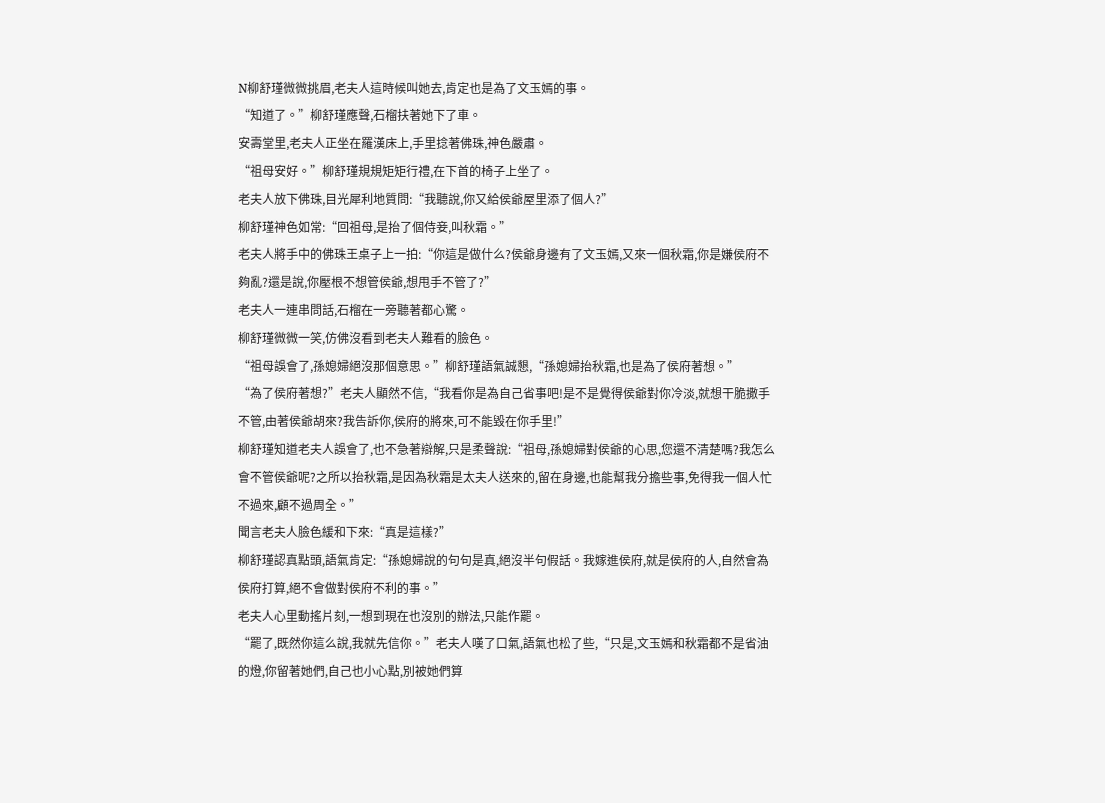N柳舒瑾微微挑眉,老夫人這時候叫她去,肯定也是為了文玉嫣的事。
“知道了。”柳舒瑾應聲,石榴扶著她下了車。
安壽堂里,老夫人正坐在羅漢床上,手里捻著佛珠,神色嚴肅。
“祖母安好。”柳舒瑾規規矩矩行禮,在下首的椅子上坐了。
老夫人放下佛珠,目光犀利地質問:“我聽說,你又給侯爺屋里添了個人?”
柳舒瑾神色如常:“回祖母,是抬了個侍妾,叫秋霜。”
老夫人將手中的佛珠王桌子上一拍:“你這是做什么?侯爺身邊有了文玉嫣,又來一個秋霜,你是嫌侯府不夠亂?還是說,你壓根不想管侯爺,想甩手不管了?”
老夫人一連串問話,石榴在一旁聽著都心驚。
柳舒瑾微微一笑,仿佛沒看到老夫人難看的臉色。
“祖母誤會了,孫媳婦絕沒那個意思。”柳舒瑾語氣誠懇,“孫媳婦抬秋霜,也是為了侯府著想。”
“為了侯府著想?”老夫人顯然不信,“我看你是為自己省事吧!是不是覺得侯爺對你冷淡,就想干脆撒手不管,由著侯爺胡來?我告訴你,侯府的將來,可不能毀在你手里!”
柳舒瑾知道老夫人誤會了,也不急著辯解,只是柔聲說:“祖母,孫媳婦對侯爺的心思,您還不清楚嗎?我怎么會不管侯爺呢?之所以抬秋霜,是因為秋霜是太夫人送來的,留在身邊,也能幫我分擔些事,免得我一個人忙不過來,顧不過周全。”
聞言老夫人臉色緩和下來:“真是這樣?”
柳舒瑾認真點頭,語氣肯定:“孫媳婦說的句句是真,絕沒半句假話。我嫁進侯府,就是侯府的人,自然會為侯府打算,絕不會做對侯府不利的事。”
老夫人心里動搖片刻,一想到現在也沒別的辦法,只能作罷。
“罷了,既然你這么說,我就先信你。”老夫人嘆了口氣,語氣也松了些,“只是,文玉嫣和秋霜都不是省油的燈,你留著她們,自己也小心點,別被她們算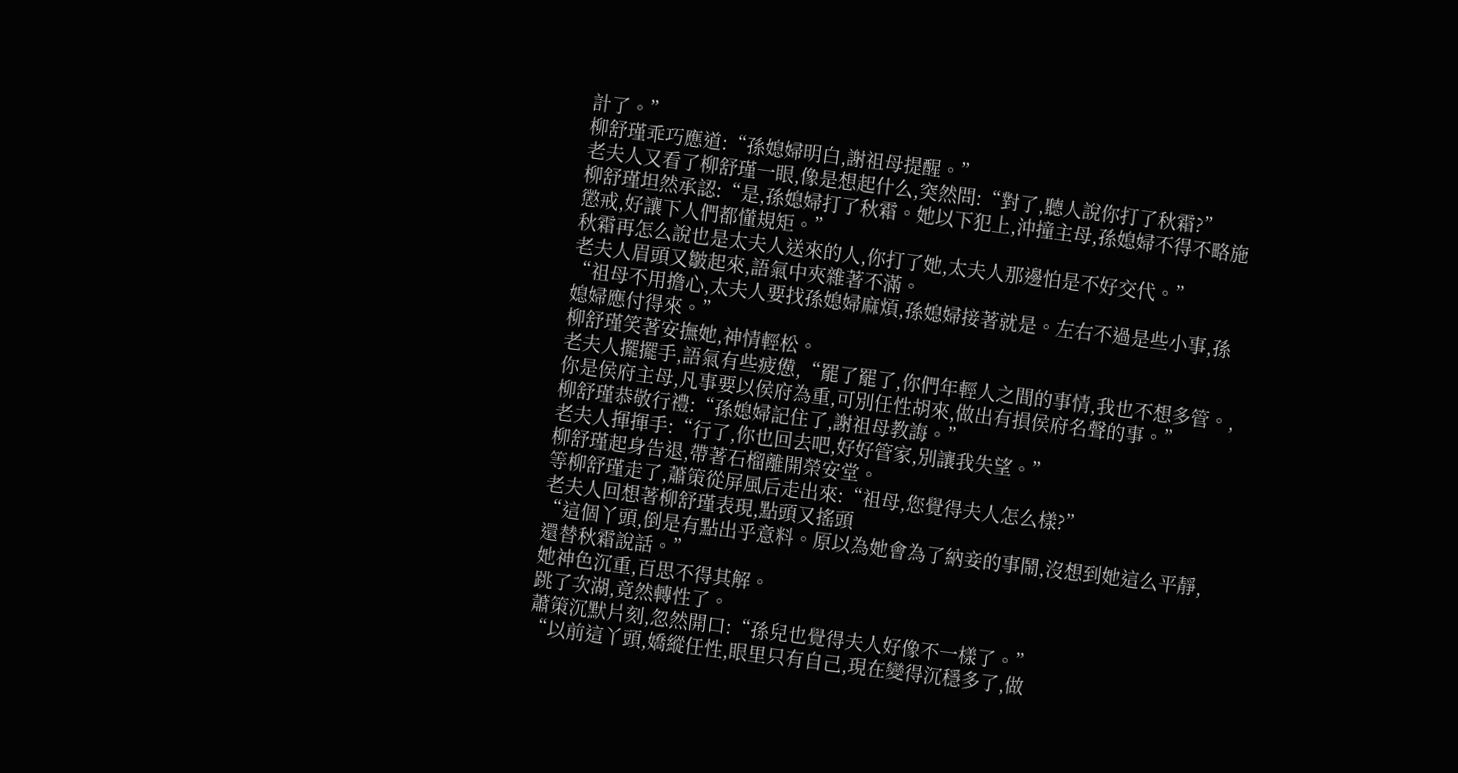計了。”
柳舒瑾乖巧應道:“孫媳婦明白,謝祖母提醒。”
老夫人又看了柳舒瑾一眼,像是想起什么,突然問:“對了,聽人說你打了秋霜?”
柳舒瑾坦然承認:“是,孫媳婦打了秋霜。她以下犯上,沖撞主母,孫媳婦不得不略施懲戒,好讓下人們都懂規矩。”
秋霜再怎么說也是太夫人送來的人,你打了她,太夫人那邊怕是不好交代。”
老夫人眉頭又皺起來,語氣中夾雜著不滿。
“祖母不用擔心,太夫人要找孫媳婦麻煩,孫媳婦接著就是。左右不過是些小事,孫媳婦應付得來。”
柳舒瑾笑著安撫她,神情輕松。
老夫人擺擺手,語氣有些疲憊,“罷了罷了,你們年輕人之間的事情,我也不想多管。,你是侯府主母,凡事要以侯府為重,可別任性胡來,做出有損侯府名聲的事。”
柳舒瑾恭敬行禮:“孫媳婦記住了,謝祖母教誨。”
老夫人揮揮手:“行了,你也回去吧,好好管家,別讓我失望。”
柳舒瑾起身告退,帶著石榴離開榮安堂。
等柳舒瑾走了,蕭策從屏風后走出來:“祖母,您覺得夫人怎么樣?”
老夫人回想著柳舒瑾表現,點頭又搖頭
“這個丫頭,倒是有點出乎意料。原以為她會為了納妾的事鬧,沒想到她這么平靜,還替秋霜說話。”
她神色沉重,百思不得其解。
跳了次湖,竟然轉性了。
蕭策沉默片刻,忽然開口:“孫兒也覺得夫人好像不一樣了。”
“以前這丫頭,嬌縱任性,眼里只有自己,現在變得沉穩多了,做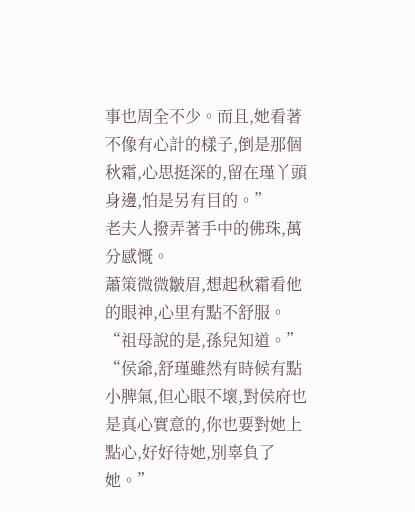事也周全不少。而且,她看著不像有心計的樣子,倒是那個秋霜,心思挺深的,留在瑾丫頭身邊,怕是另有目的。”
老夫人撥弄著手中的佛珠,萬分感慨。
蕭策微微皺眉,想起秋霜看他的眼神,心里有點不舒服。
“祖母說的是,孫兒知道。”
“侯爺,舒瑾雖然有時候有點小脾氣,但心眼不壞,對侯府也是真心實意的,你也要對她上點心,好好待她,別辜負了她。”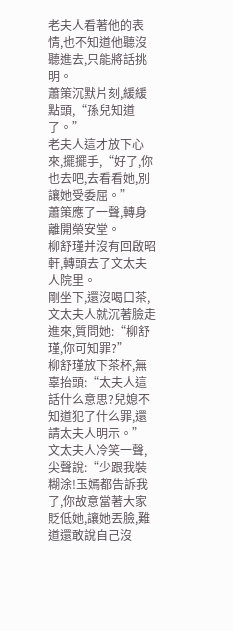老夫人看著他的表情,也不知道他聽沒聽進去,只能將話挑明。
蕭策沉默片刻,緩緩點頭,“孫兒知道了。”
老夫人這才放下心來,擺擺手,“好了,你也去吧,去看看她,別讓她受委屈。”
蕭策應了一聲,轉身離開榮安堂。
柳舒瑾并沒有回啟昭軒,轉頭去了文太夫人院里。
剛坐下,還沒喝口茶,文太夫人就沉著臉走進來,質問她:“柳舒瑾,你可知罪?”
柳舒瑾放下茶杯,無辜抬頭:“太夫人這話什么意思?兒媳不知道犯了什么罪,還請太夫人明示。”
文太夫人冷笑一聲,尖聲說:“少跟我裝糊涂!玉嫣都告訴我了,你故意當著大家貶低她,讓她丟臉,難道還敢說自己沒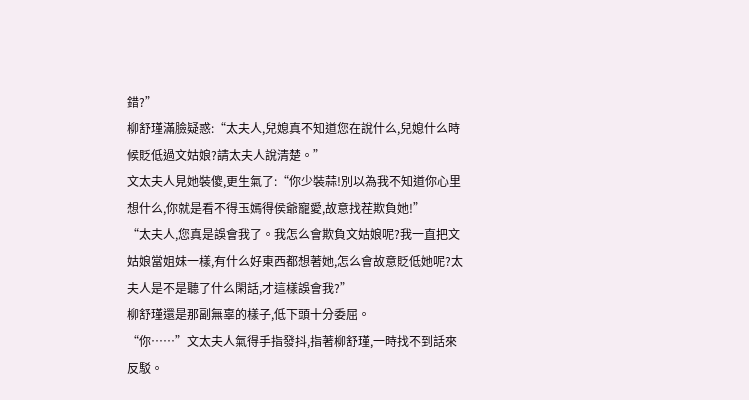錯?”
柳舒瑾滿臉疑惑:“太夫人,兒媳真不知道您在說什么,兒媳什么時候貶低過文姑娘?請太夫人說清楚。”
文太夫人見她裝傻,更生氣了:“你少裝蒜!別以為我不知道你心里想什么,你就是看不得玉嫣得侯爺寵愛,故意找茬欺負她!”
“太夫人,您真是誤會我了。我怎么會欺負文姑娘呢?我一直把文姑娘當姐妹一樣,有什么好東西都想著她,怎么會故意貶低她呢?太夫人是不是聽了什么閑話,才這樣誤會我?”
柳舒瑾還是那副無辜的樣子,低下頭十分委屈。
“你……”文太夫人氣得手指發抖,指著柳舒瑾,一時找不到話來反駁。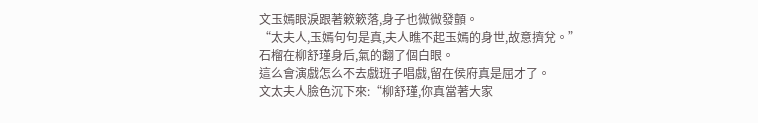文玉嫣眼淚跟著簌簌落,身子也微微發顫。
“太夫人,玉嫣句句是真,夫人瞧不起玉嫣的身世,故意擠兌。”
石榴在柳舒瑾身后,氣的翻了個白眼。
這么會演戲怎么不去戲班子唱戲,留在侯府真是屈才了。
文太夫人臉色沉下來:“柳舒瑾,你真當著大家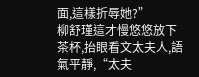面,這樣折辱她?”
柳舒瑾這才慢悠悠放下茶杯,抬眼看文太夫人,語氣平靜,“太夫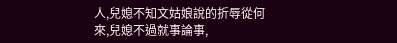人,兒媳不知文姑娘說的折辱從何來,兒媳不過就事論事,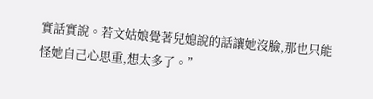實話實說。若文姑娘覺著兒媳說的話讓她沒臉,那也只能怪她自己心思重,想太多了。”